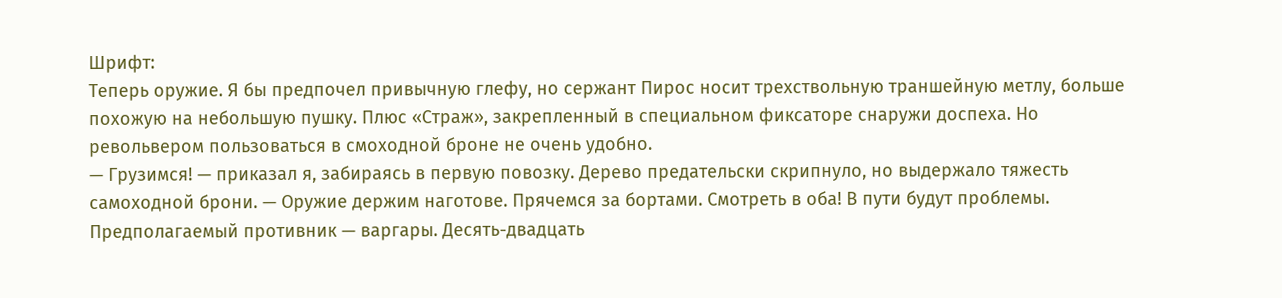Шрифт:
Теперь оружие. Я бы предпочел привычную глефу, но сержант Пирос носит трехствольную траншейную метлу, больше похожую на небольшую пушку. Плюс «Страж», закрепленный в специальном фиксаторе снаружи доспеха. Но револьвером пользоваться в смоходной броне не очень удобно.
— Грузимся! — приказал я, забираясь в первую повозку. Дерево предательски скрипнуло, но выдержало тяжесть самоходной брони. — Оружие держим наготове. Прячемся за бортами. Смотреть в оба! В пути будут проблемы. Предполагаемый противник — варгары. Десять-двадцать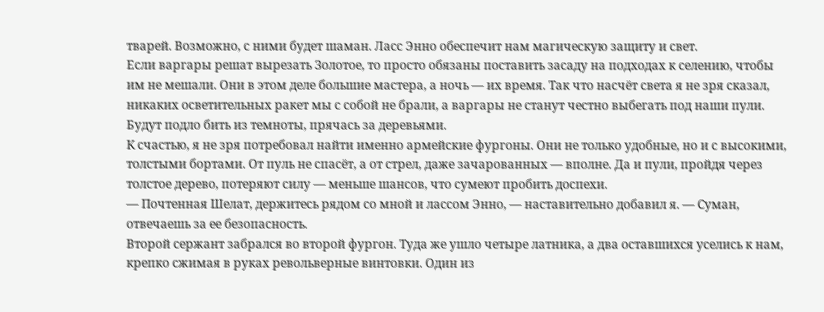тварей. Возможно, с ними будет шаман. Ласс Энно обеспечит нам магическую защиту и свет.
Если варгары решат вырезать Золотое, то просто обязаны поставить засаду на подходах к селению, чтобы им не мешали. Они в этом деле большие мастера, а ночь — их время. Так что насчёт света я не зря сказал, никаких осветительных ракет мы с собой не брали, а варгары не станут честно выбегать под наши пули. Будут подло бить из темноты, прячась за деревьями.
К счастью, я не зря потребовал найти именно армейские фургоны. Они не только удобные, но и с высокими, толстыми бортами. От пуль не спасёт, а от стрел, даже зачарованных — вполне. Да и пули, пройдя через толстое дерево, потеряют силу — меньше шансов, что сумеют пробить доспехи.
— Почтенная Шелат, держитесь рядом со мной и лассом Энно, — наставительно добавил я. — Суман, отвечаешь за ее безопасность.
Второй сержант забрался во второй фургон. Туда же ушло четыре латника, а два оставшихся уселись к нам, крепко сжимая в руках револьверные винтовки. Один из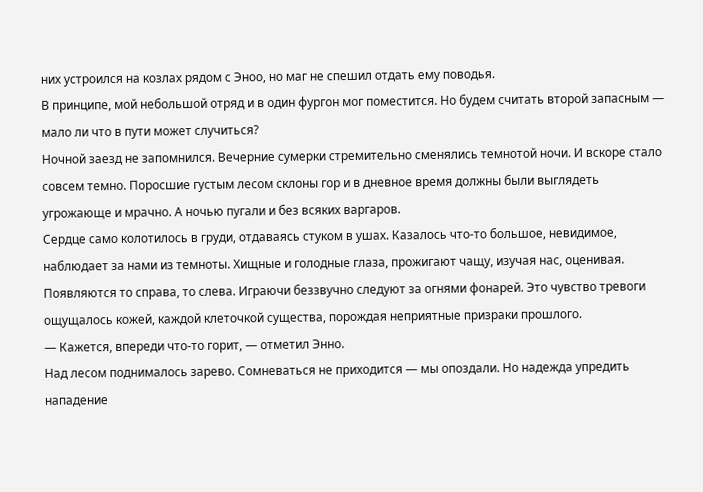них устроился на козлах рядом с Эноо, но маг не спешил отдать ему поводья.
В принципе, мой небольшой отряд и в один фургон мог поместится. Но будем считать второй запасным — мало ли что в пути может случиться?
Ночной заезд не запомнился. Вечерние сумерки стремительно сменялись темнотой ночи. И вскоре стало совсем темно. Поросшие густым лесом склоны гор и в дневное время должны были выглядеть угрожающе и мрачно. А ночью пугали и без всяких варгаров.
Сердце само колотилось в груди, отдаваясь стуком в ушах. Казалось что-то большое, невидимое, наблюдает за нами из темноты. Хищные и голодные глаза, прожигают чащу, изучая нас, оценивая. Появляются то справа, то слева. Играючи беззвучно следуют за огнями фонарей. Это чувство тревоги ощущалось кожей, каждой клеточкой существа, порождая неприятные призраки прошлого.
— Кажется, впереди что-то горит, — отметил Энно.
Над лесом поднималось зарево. Сомневаться не приходится — мы опоздали. Но надежда упредить нападение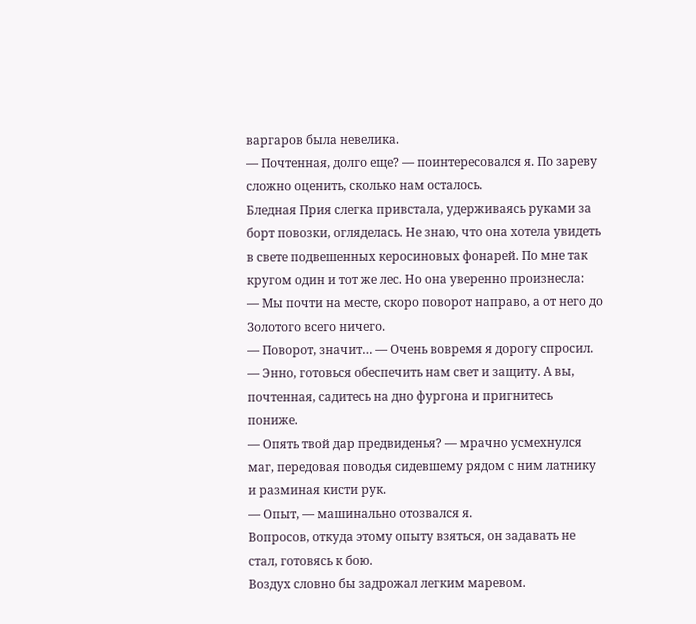варгаров была невелика.
— Почтенная, долго еще? — поинтересовался я. По зареву сложно оценить, сколько нам осталось.
Бледная Прия слегка привстала, удерживаясь руками за борт повозки, огляделась. Не знаю, что она хотела увидеть в свете подвешенных керосиновых фонарей. По мне так кругом один и тот же лес. Но она уверенно произнесла:
— Мы почти на месте, скоро поворот направо, а от него до Золотого всего ничего.
— Поворот, значит… — Очень вовремя я дорогу спросил. — Энно, готовься обеспечить нам свет и защиту. А вы, почтенная, садитесь на дно фургона и пригнитесь пониже.
— Опять твой дар предвиденья? — мрачно усмехнулся маг, передовая поводья сидевшему рядом с ним латнику и разминая кисти рук.
— Опыт, — машинально отозвался я.
Вопросов, откуда этому опыту взяться, он задавать не стал, готовясь к бою.
Воздух словно бы задрожал легким маревом.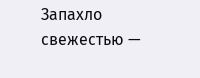Запахло свежестью —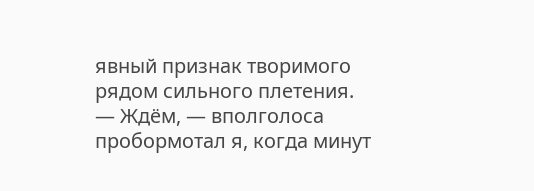явный признак творимого рядом сильного плетения.
— Ждём, — вполголоса пробормотал я, когда минут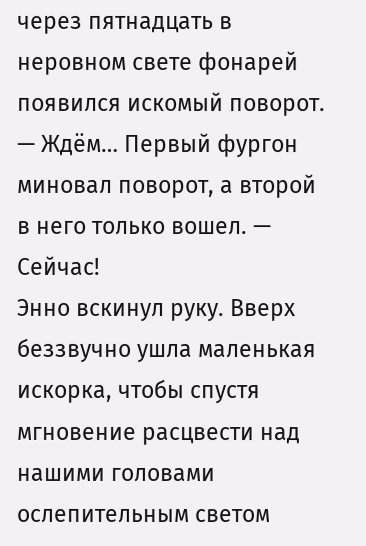через пятнадцать в неровном свете фонарей появился искомый поворот. — Ждём… Первый фургон миновал поворот, а второй в него только вошел. — Сейчас!
Энно вскинул руку. Вверх беззвучно ушла маленькая искорка, чтобы спустя мгновение расцвести над нашими головами ослепительным светом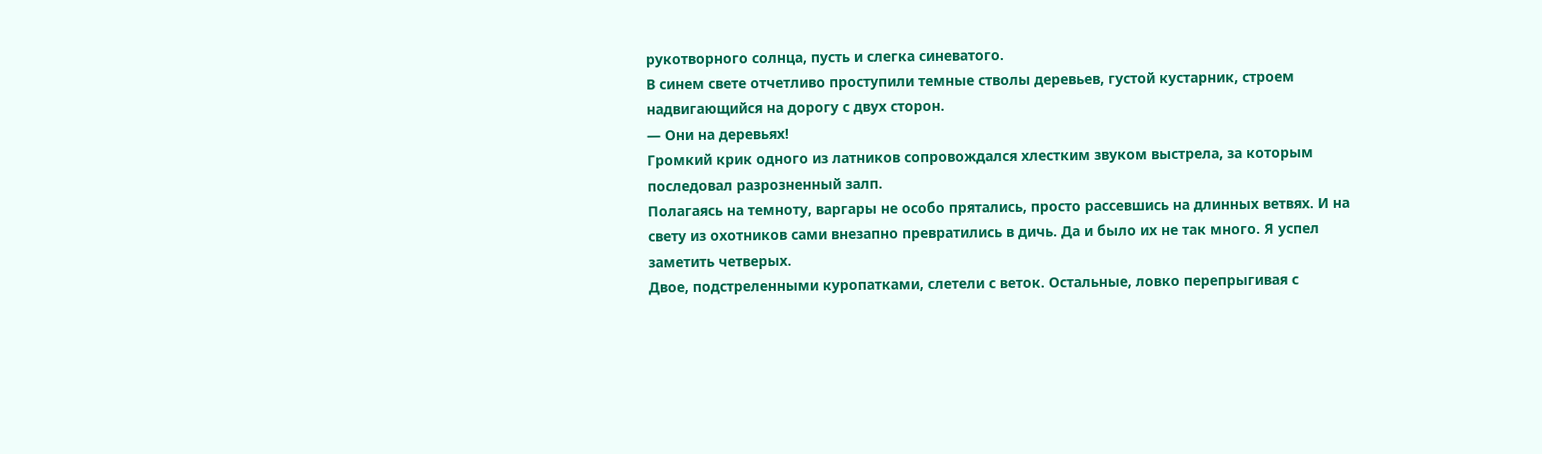рукотворного солнца, пусть и слегка синеватого.
В синем свете отчетливо проступили темные стволы деревьев, густой кустарник, строем надвигающийся на дорогу с двух сторон.
— Они на деревьях!
Громкий крик одного из латников сопровождался хлестким звуком выстрела, за которым последовал разрозненный залп.
Полагаясь на темноту, варгары не особо прятались, просто рассевшись на длинных ветвях. И на свету из охотников сами внезапно превратились в дичь. Да и было их не так много. Я успел заметить четверых.
Двое, подстреленными куропатками, слетели с веток. Остальные, ловко перепрыгивая с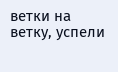ветки на ветку, успели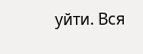уйти. Вся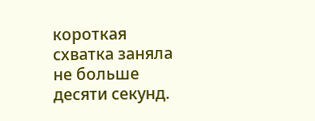короткая схватка заняла не больше десяти секунд.